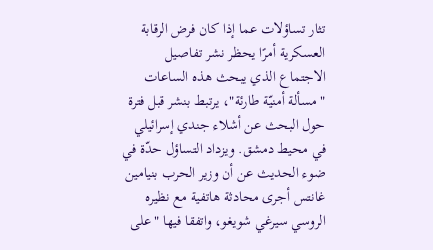تثار تساؤلات عما إذا كان فرض الرقابة العسكرية أمرًا يحظر نشر تفاصيل الاجتماع الذي يبحث هذه الساعات "مسألة أمنيّة طارئة"، يرتبط بنشر قبل فترة حول البحث عن أشلاء جندي إسرائيلي في محيط دمشق. ويزداد التساؤل حدّة في ضوء الحديث عن أن وزير الحرب بنيامين غانتس أجرى محادثة هاتفية مع نظيره الروسي سيرغي شويغو، واتفقا فيها "على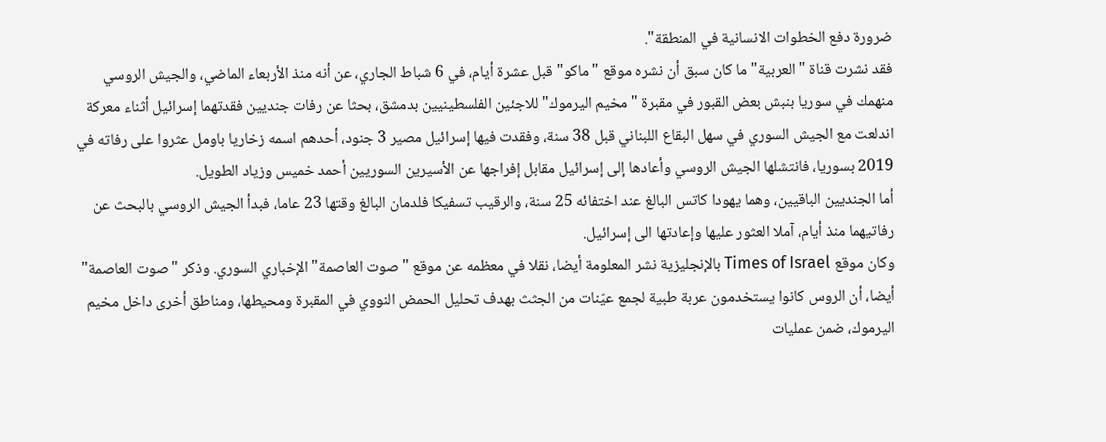ضرورة دفع الخطوات الانسانية في المنطقة".
فقد نشرت قناة "العربية" ما كان سبق أن نشره موقع "ماكو" قبل عشرة أيام، في 6 شباط الجاري، عن أنه منذ الأربعاء الماضي، والجيش الروسي منهمك في سوريا بنبش بعض القبور في مقبرة "مخيم اليرموك" للاجئين الفلسطينيين بدمشق، بحثا عن رفات جنديين فقدتهما إسرائيل أثناء معركة اندلعت مع الجيش السوري في سهل البقاع اللبناني قبل 38 سنة، وفقدت فيها إسرائيل مصير 3 جنود، أحدهم اسمه زخاريا باومل عثروا على رفاته في 2019 بسوريا، فانتشلها الجيش الروسي وأعادها إلى إسرائيل مقابل إفراجها عن الأسيرين السوريين أحمد خميس وزياد الطويل.
أما الجنديين الباقيين، وهما يهودا كاتس البالغ عند اختفائه 25 سنة، والرقيب تسفيكا فلدمان البالغ وقتها 23 عاما، فبدأ الجيش الروسي بالبحث عن رفاتيهما منذ أيام، آملا العثور عليها وإعادتها الى إسرائيل.
وكان موقع Times of Israel بالإنجليزية نشر المعلومة أيضا، نقلا في معظمه عن موقع "صوت العاصمة" الإخباري السوري. وذكر "صوت العاصمة" أيضا، أن الروس كانوا يستخدمون عربة طبية لجمع عيّنات من الجثث بهدف تحليل الحمض النووي في المقبرة ومحيطها، ومناطق أخرى داخل مخيم اليرموك، ضمن عمليات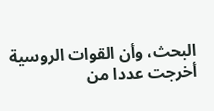البحث، وأن القوات الروسية أخرجت عددا من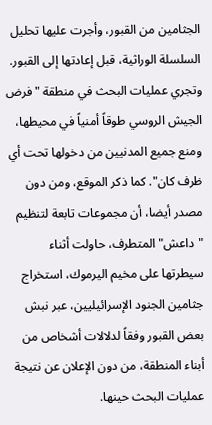الجثامين من القبور، وأجرت عليها تحليل السلسلة الوراثية، قبل إعادتها إلى القبور.
وتجري عمليات البحث في منطقة "فرض الجيش الروسي طوقاً أمنياً في محيطها، ومنع جميع المدنيين من دخولها تحت أي ظرف كان". كما ذكر الموقع، ومن دون مصدر أيضا، أن مجموعات تابعة لتنظيم "داعش" المتطرف، حاولت أثناء سيطرتها على مخيم اليرموك، استخراج جثامين الجنود الإسرائيليين، عبر نبش بعض القبور وفقاً لدلالات أشخاص من أبناء المنطقة، من دون الإعلان عن نتيجة عمليات البحث حينها.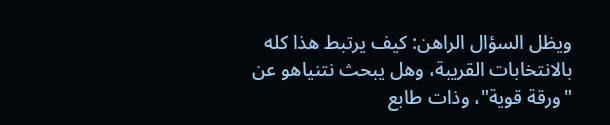ويظل السؤال الراهن: كيف يرتبط هذا كله بالانتخابات القريبة، وهل يبحث نتنياهو عن "ورقة قوية"، وذات طابع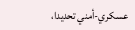عسكري-أمني تحديدا،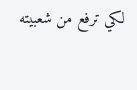لكي ترفع من شعبيته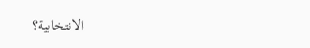الانتخابية؟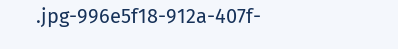.jpg-996e5f18-912a-407f-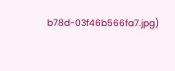b78d-03f46b566fa7.jpg)